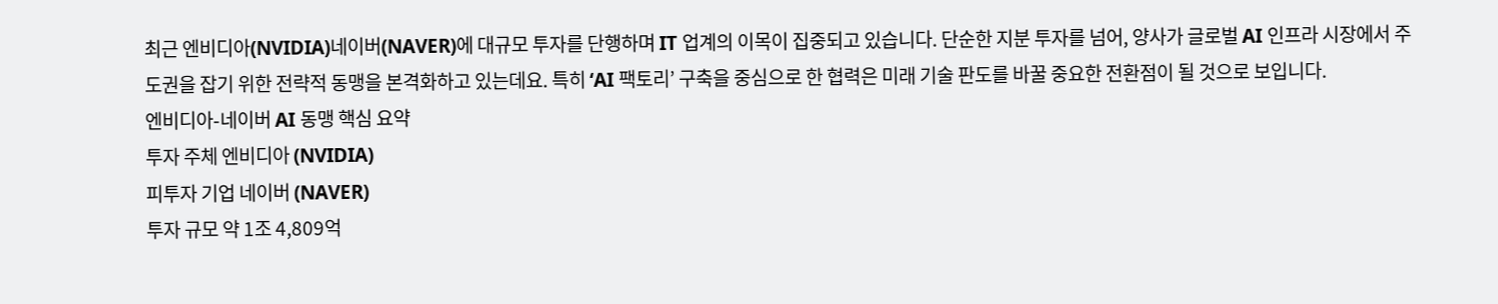최근 엔비디아(NVIDIA)네이버(NAVER)에 대규모 투자를 단행하며 IT 업계의 이목이 집중되고 있습니다. 단순한 지분 투자를 넘어, 양사가 글로벌 AI 인프라 시장에서 주도권을 잡기 위한 전략적 동맹을 본격화하고 있는데요. 특히 ‘AI 팩토리’ 구축을 중심으로 한 협력은 미래 기술 판도를 바꿀 중요한 전환점이 될 것으로 보입니다.
엔비디아-네이버 AI 동맹 핵심 요약
투자 주체 엔비디아 (NVIDIA)
피투자 기업 네이버 (NAVER)
투자 규모 약 1조 4,809억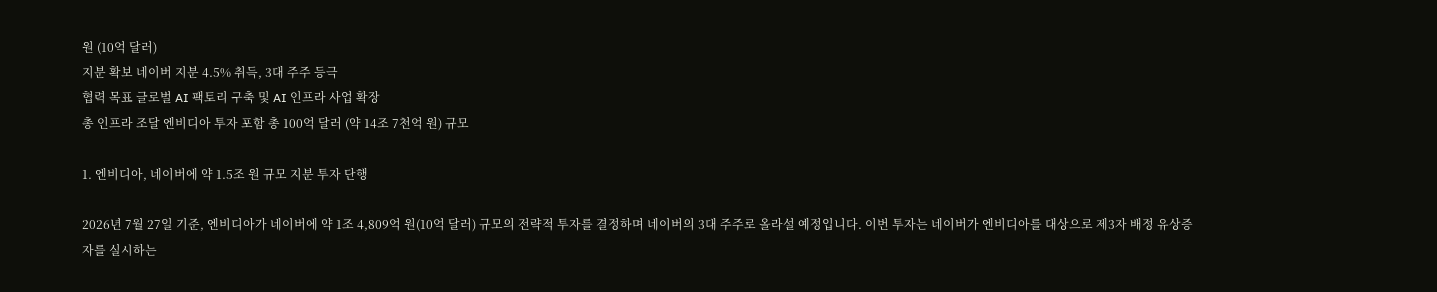원 (10억 달러)
지분 확보 네이버 지분 4.5% 취득, 3대 주주 등극
협력 목표 글로벌 AI 팩토리 구축 및 AI 인프라 사업 확장
총 인프라 조달 엔비디아 투자 포함 총 100억 달러 (약 14조 7천억 원) 규모

1. 엔비디아, 네이버에 약 1.5조 원 규모 지분 투자 단행

2026년 7월 27일 기준, 엔비디아가 네이버에 약 1조 4,809억 원(10억 달러) 규모의 전략적 투자를 결정하며 네이버의 3대 주주로 올라설 예정입니다. 이번 투자는 네이버가 엔비디아를 대상으로 제3자 배정 유상증자를 실시하는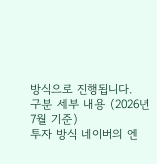방식으로 진행됩니다.
구분 세부 내용 (2026년 7월 기준)
투자 방식 네이버의 엔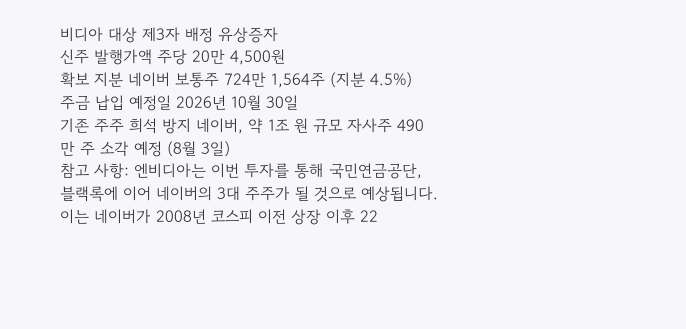비디아 대상 제3자 배정 유상증자
신주 발행가액 주당 20만 4,500원
확보 지분 네이버 보통주 724만 1,564주 (지분 4.5%)
주금 납입 예정일 2026년 10월 30일
기존 주주 희석 방지 네이버, 약 1조 원 규모 자사주 490만 주 소각 예정 (8월 3일)
참고 사항: 엔비디아는 이번 투자를 통해 국민연금공단, 블랙록에 이어 네이버의 3대 주주가 될 것으로 예상됩니다. 이는 네이버가 2008년 코스피 이전 상장 이후 22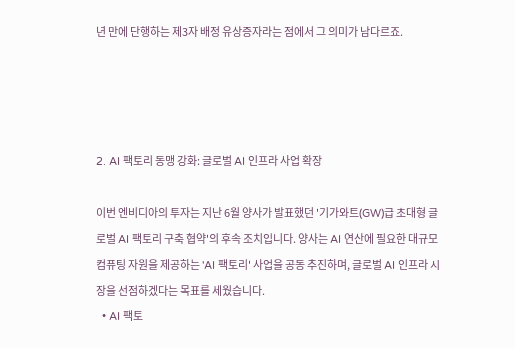년 만에 단행하는 제3자 배정 유상증자라는 점에서 그 의미가 남다르죠.




2. AI 팩토리 동맹 강화: 글로벌 AI 인프라 사업 확장

이번 엔비디아의 투자는 지난 6월 양사가 발표했던 '기가와트(GW)급 초대형 글로벌 AI 팩토리 구축 협약'의 후속 조치입니다. 양사는 AI 연산에 필요한 대규모 컴퓨팅 자원을 제공하는 'AI 팩토리' 사업을 공동 추진하며, 글로벌 AI 인프라 시장을 선점하겠다는 목표를 세웠습니다.
  • AI 팩토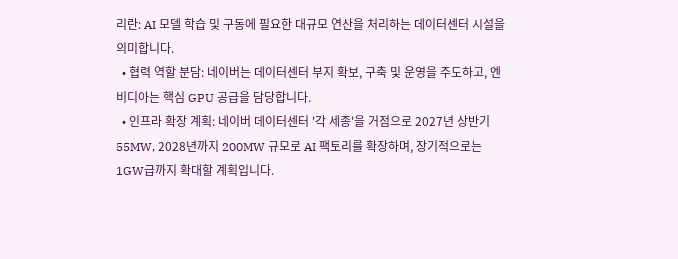리란: AI 모델 학습 및 구동에 필요한 대규모 연산을 처리하는 데이터센터 시설을 의미합니다.
  • 협력 역할 분담: 네이버는 데이터센터 부지 확보, 구축 및 운영을 주도하고, 엔비디아는 핵심 GPU 공급을 담당합니다.
  • 인프라 확장 계획: 네이버 데이터센터 '각 세종'을 거점으로 2027년 상반기 55MW, 2028년까지 200MW 규모로 AI 팩토리를 확장하며, 장기적으로는 1GW급까지 확대할 계획입니다.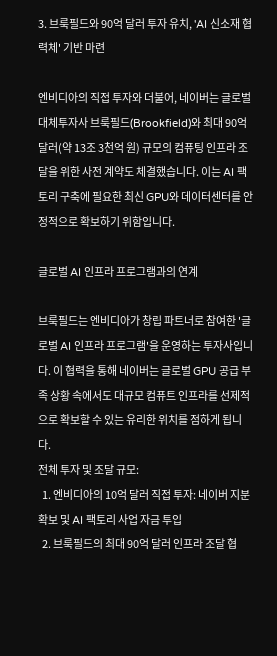3. 브룩필드와 90억 달러 투자 유치, 'AI 신소재 협력체' 기반 마련

엔비디아의 직접 투자와 더불어, 네이버는 글로벌 대체투자사 브룩필드(Brookfield)와 최대 90억 달러(약 13조 3천억 원) 규모의 컴퓨팅 인프라 조달을 위한 사전 계약도 체결했습니다. 이는 AI 팩토리 구축에 필요한 최신 GPU와 데이터센터를 안정적으로 확보하기 위함입니다.

글로벌 AI 인프라 프로그램과의 연계

브룩필드는 엔비디아가 창립 파트너로 참여한 '글로벌 AI 인프라 프로그램'을 운영하는 투자사입니다. 이 협력을 통해 네이버는 글로벌 GPU 공급 부족 상황 속에서도 대규모 컴퓨트 인프라를 선제적으로 확보할 수 있는 유리한 위치를 점하게 됩니다.
전체 투자 및 조달 규모:
  1. 엔비디아의 10억 달러 직접 투자: 네이버 지분 확보 및 AI 팩토리 사업 자금 투입
  2. 브룩필드의 최대 90억 달러 인프라 조달 협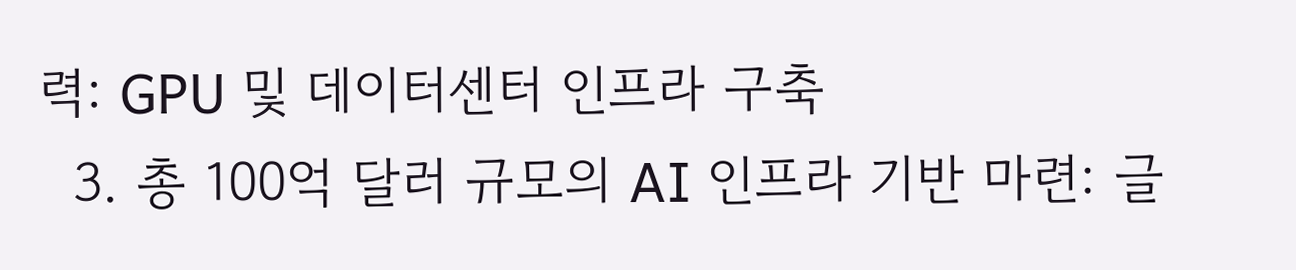력: GPU 및 데이터센터 인프라 구축
  3. 총 100억 달러 규모의 AI 인프라 기반 마련: 글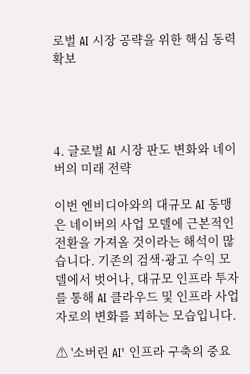로벌 AI 시장 공략을 위한 핵심 동력 확보




4. 글로벌 AI 시장 판도 변화와 네이버의 미래 전략

이번 엔비디아와의 대규모 AI 동맹은 네이버의 사업 모델에 근본적인 전환을 가져올 것이라는 해석이 많습니다. 기존의 검색·광고 수익 모델에서 벗어나, 대규모 인프라 투자를 통해 AI 클라우드 및 인프라 사업자로의 변화를 꾀하는 모습입니다.

⚠ '소버린 AI' 인프라 구축의 중요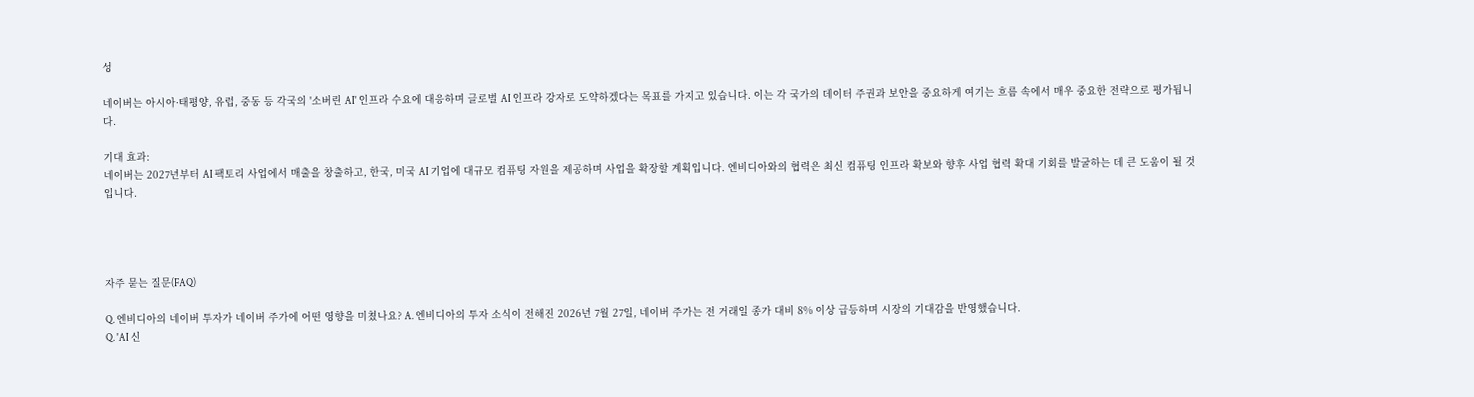성

네이버는 아시아·태평양, 유럽, 중동 등 각국의 '소버린 AI' 인프라 수요에 대응하며 글로벌 AI 인프라 강자로 도약하겠다는 목표를 가지고 있습니다. 이는 각 국가의 데이터 주권과 보안을 중요하게 여기는 흐름 속에서 매우 중요한 전략으로 평가됩니다.

기대 효과:
네이버는 2027년부터 AI 팩토리 사업에서 매출을 창출하고, 한국, 미국 AI 기업에 대규모 컴퓨팅 자원을 제공하며 사업을 확장할 계획입니다. 엔비디아와의 협력은 최신 컴퓨팅 인프라 확보와 향후 사업 협력 확대 기회를 발굴하는 데 큰 도움이 될 것입니다.




자주 묻는 질문(FAQ)

Q. 엔비디아의 네이버 투자가 네이버 주가에 어떤 영향을 미쳤나요? A. 엔비디아의 투자 소식이 전해진 2026년 7월 27일, 네이버 주가는 전 거래일 종가 대비 8% 이상 급등하며 시장의 기대감을 반영했습니다.
Q. 'AI 신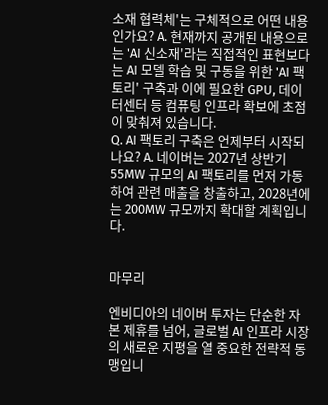소재 협력체'는 구체적으로 어떤 내용인가요? A. 현재까지 공개된 내용으로는 'AI 신소재'라는 직접적인 표현보다는 AI 모델 학습 및 구동을 위한 'AI 팩토리' 구축과 이에 필요한 GPU, 데이터센터 등 컴퓨팅 인프라 확보에 초점이 맞춰져 있습니다.
Q. AI 팩토리 구축은 언제부터 시작되나요? A. 네이버는 2027년 상반기 55MW 규모의 AI 팩토리를 먼저 가동하여 관련 매출을 창출하고, 2028년에는 200MW 규모까지 확대할 계획입니다.


마무리

엔비디아의 네이버 투자는 단순한 자본 제휴를 넘어, 글로벌 AI 인프라 시장의 새로운 지평을 열 중요한 전략적 동맹입니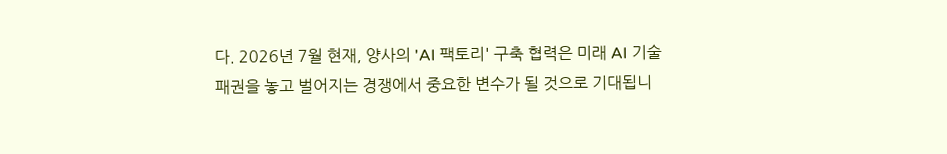다. 2026년 7월 현재, 양사의 'AI 팩토리' 구축 협력은 미래 AI 기술 패권을 놓고 벌어지는 경쟁에서 중요한 변수가 될 것으로 기대됩니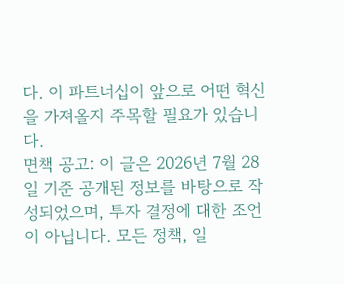다. 이 파트너십이 앞으로 어떤 혁신을 가져올지 주목할 필요가 있습니다.
면책 공고: 이 글은 2026년 7월 28일 기준 공개된 정보를 바탕으로 작성되었으며, 투자 결정에 대한 조언이 아닙니다. 모든 정책, 일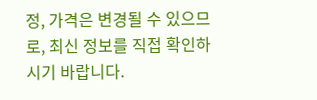정, 가격은 변경될 수 있으므로, 최신 정보를 직접 확인하시기 바랍니다.